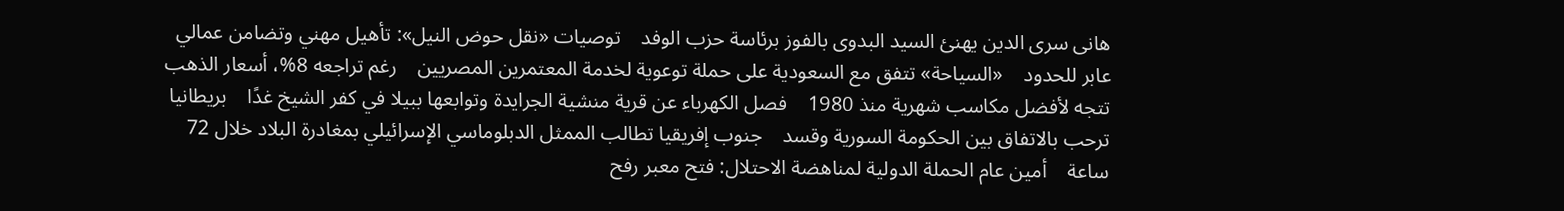هانى سرى الدين يهنئ السيد البدوى بالفوز برئاسة حزب الوفد    توصيات «نقل حوض النيل»: تأهيل مهني وتضامن عمالي عابر للحدود    «السياحة» تتفق مع السعودية على حملة توعوية لخدمة المعتمرين المصريين    رغم تراجعه 8%، أسعار الذهب تتجه لأفضل مكاسب شهرية منذ 1980    فصل الكهرباء عن قرية منشية الجرايدة وتوابعها ببيلا في كفر الشيخ غدًا    بريطانيا ترحب بالاتفاق بين الحكومة السورية وقسد    جنوب إفريقيا تطالب الممثل الدبلوماسي الإسرائيلي بمغادرة البلاد خلال 72 ساعة    أمين عام الحملة الدولية لمناهضة الاحتلال: فتح معبر رفح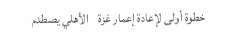خطوة أولى لإعادة إعمار غزة    الأهلي يصطدم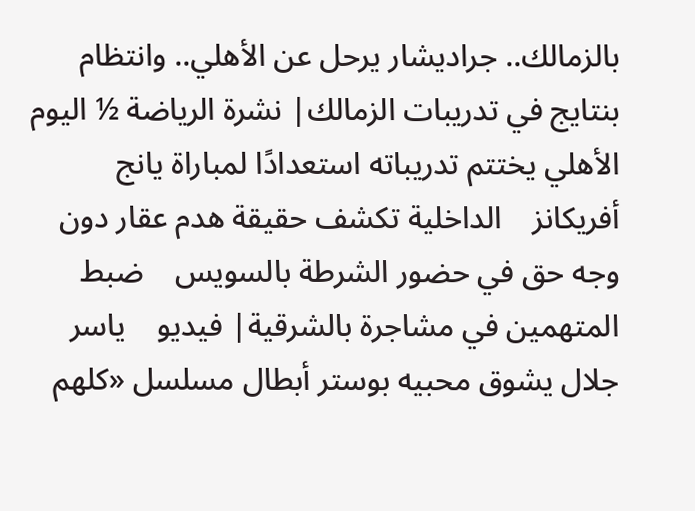بالزمالك.. جراديشار يرحل عن الأهلي.. وانتظام بنتايج في تدريبات الزمالك| نشرة الرياضة ½ اليوم    الأهلي يختتم تدريباته استعدادًا لمباراة يانج أفريكانز    الداخلية تكشف حقيقة هدم عقار دون وجه حق في حضور الشرطة بالسويس    ضبط المتهمين في مشاجرة بالشرقية| فيديو    ياسر جلال يشوق محبيه بوستر أبطال مسلسل «كلهم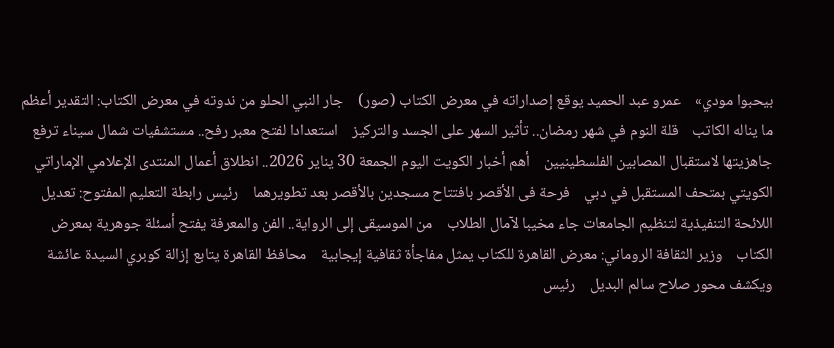بيحبوا مودي»    عمرو عبد الحميد يوقع إصداراته في معرض الكتاب (صور)    جار النبي الحلو من ندوته في معرض الكتاب: التقدير أعظم ما يناله الكاتب    قلة النوم في شهر رمضان.. تأثير السهر على الجسد والتركيز    استعدادا لفتح معبر رفح.. مستشفيات شمال سيناء ترفع جاهزيتها لاستقبال المصابين الفلسطينيين    أهم أخبار الكويت اليوم الجمعة 30 يناير 2026.. انطلاق أعمال المنتدى الإعلامي الإماراتي الكويتي بمتحف المستقبل في دبي    فرحة فى الأقصر بافتتاح مسجدين بالأقصر بعد تطويرهما    رئيس رابطة التعليم المفتوح: تعديل اللائحة التنفيذية لتنظيم الجامعات جاء مخيبا لآمال الطلاب    من الموسيقى إلى الرواية.. الفن والمعرفة يفتح أسئلة جوهرية بمعرض الكتاب    وزير الثقافة الروماني: معرض القاهرة للكتاب يمثل مفاجأة ثقافية إيجابية    محافظ القاهرة يتابع إزالة كوبري السيدة عائشة ويكشف محور صلاح سالم البديل    رئيس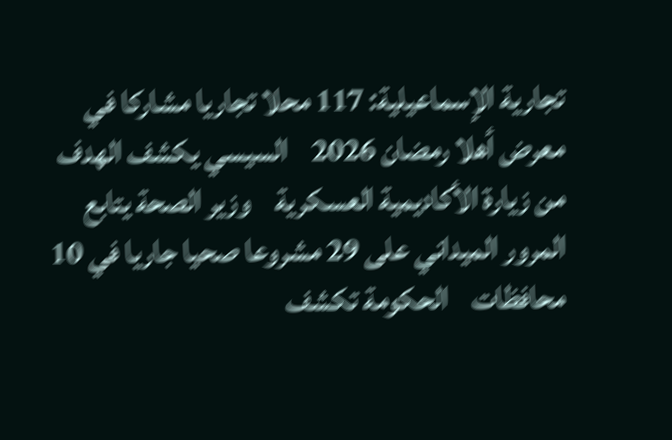تجارية الإسماعيلية: 117 محلا تجاريا مشاركا في معرض أهلا رمضان 2026    السيسي يكشف الهدف من زيارة الأكاديمية العسكرية    وزير الصحة يتابع المرور الميداني على 29 مشروعا صحيا جاريا في 10 محافظات    الحكومة تكشف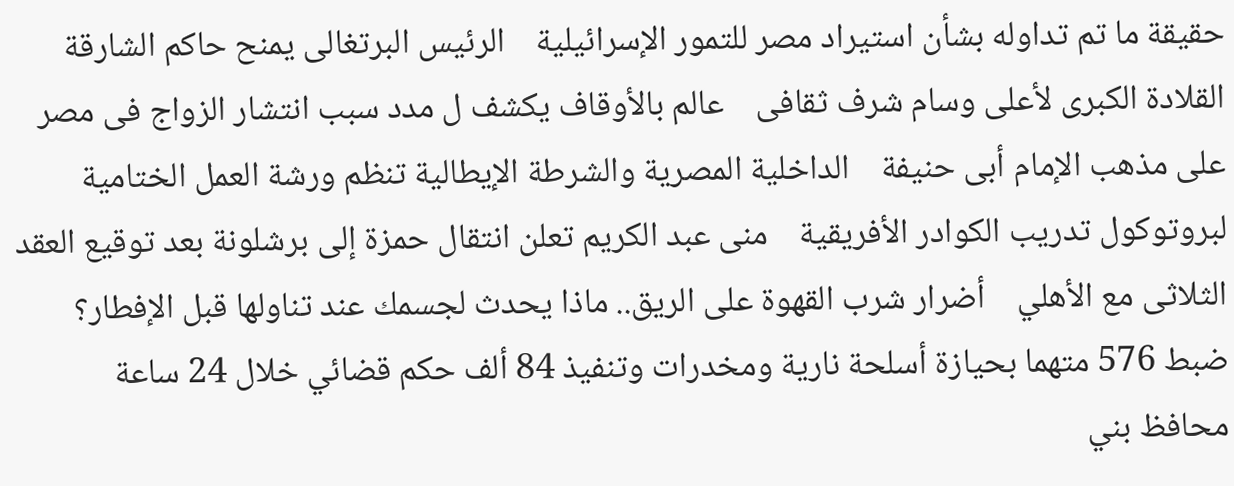حقيقة ما تم تداوله بشأن استيراد مصر للتمور الإسرائيلية    الرئيس البرتغالى يمنح حاكم الشارقة القلادة الكبرى لأعلى وسام شرف ثقافى    عالم بالأوقاف يكشف ل مدد سبب انتشار الزواج فى مصر على مذهب الإمام أبى حنيفة    الداخلية المصرية والشرطة الإيطالية تنظم ورشة العمل الختامية لبروتوكول تدريب الكوادر الأفريقية    منى عبد الكريم تعلن انتقال حمزة إلى برشلونة بعد توقيع العقد الثلاثى مع الأهلي    أضرار شرب القهوة على الريق.. ماذا يحدث لجسمك عند تناولها قبل الإفطار؟    ضبط 576 متهما بحيازة أسلحة نارية ومخدرات وتنفيذ 84 ألف حكم قضائي خلال 24 ساعة    محافظ بني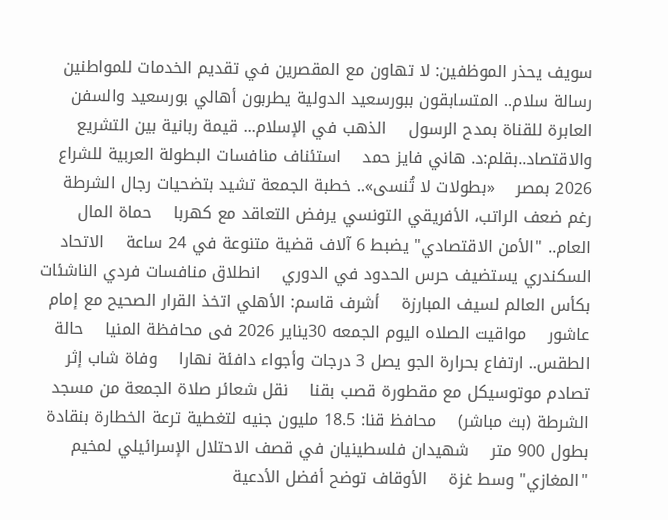سويف يحذر الموظفين: لا تهاون مع المقصرين في تقديم الخدمات للمواطنين    رسالة سلام.. المتسابقون ببورسعيد الدولية يطربون أهالي بورسعيد والسفن العابرة للقناة بمدح الرسول    الذهب في الإسلام... قيمة ربانية بين التشريع والاقتصاد..بقلم:د. هاني فايز حمد    استئناف منافسات البطولة العربية للشراع 2026 بمصر    «بطولات لا تُنسى».. خطبة الجمعة تشيد بتضحيات رجال الشرطة    رغم ضعف الراتب، الأفريقي التونسي يرفض التعاقد مع كهربا    حماة المال العام.. "الأمن الاقتصادي" يضبط 6 آلاف قضية متنوعة في 24 ساعة    الاتحاد السكندري يستضيف حرس الحدود في الدوري    انطلاق منافسات فردي الناشئات بكأس العالم لسيف المبارزة    أشرف قاسم: الأهلي اتخذ القرار الصحيح مع إمام عاشور    مواقيت الصلاه اليوم الجمعه 30يناير 2026 فى محافظة المنيا    حالة الطقس.. ارتفاع بحرارة الجو يصل 3 درجات وأجواء دافئة نهارا    وفاة شاب إثر تصادم موتوسيكل مع مقطورة قصب بقنا    نقل شعائر صلاة الجمعة من مسجد الشرطة (بث مباشر)    محافظ قنا: 18.5 مليون جنيه لتغطية ترعة الخطارة بنقادة بطول 900 متر    شهيدان فلسطينيان في قصف الاحتلال الإسرائيلي لمخيم "المغازي" وسط غزة    الأوقاف توضح أفضل الأدعية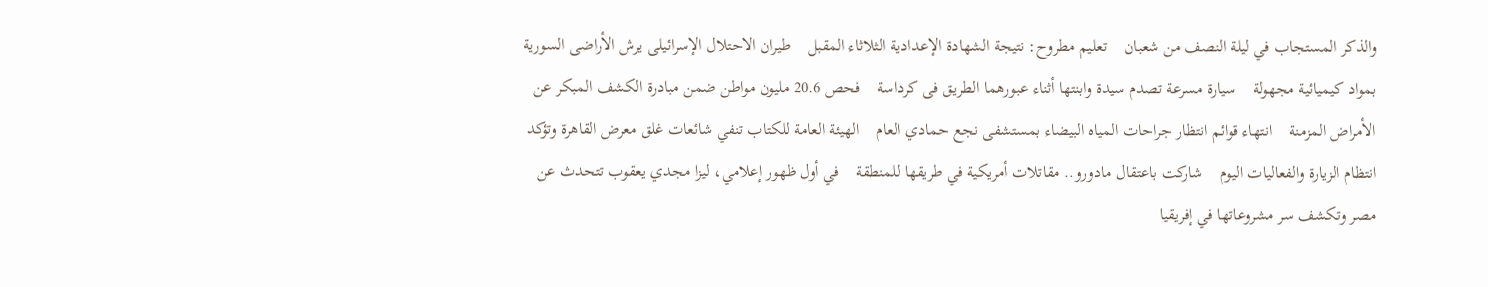والذكر المستجاب في ليلة النصف من شعبان    تعليم مطروح: نتيجة الشهادة الإعدادية الثلاثاء المقبل    طيران الاحتلال الإسرائيلى يرش الأراضى السورية بمواد كيميائية مجهولة    سيارة مسرعة تصدم سيدة وابنتها أثناء عبورهما الطريق فى كرداسة    فحص 20.6 مليون مواطن ضمن مبادرة الكشف المبكر عن الأمراض المزمنة    انتهاء قوائم انتظار جراحات المياه البيضاء بمستشفى نجع حمادي العام    الهيئة العامة للكتاب تنفي شائعات غلق معرض القاهرة وتؤكد انتظام الزيارة والفعاليات اليوم    شاركت باعتقال مادورو.. مقاتلات أمريكية في طريقها للمنطقة    في أول ظهور إعلامي، ليزا مجدي يعقوب تتحدث عن مصر وتكشف سر مشروعاتها في إفريقيا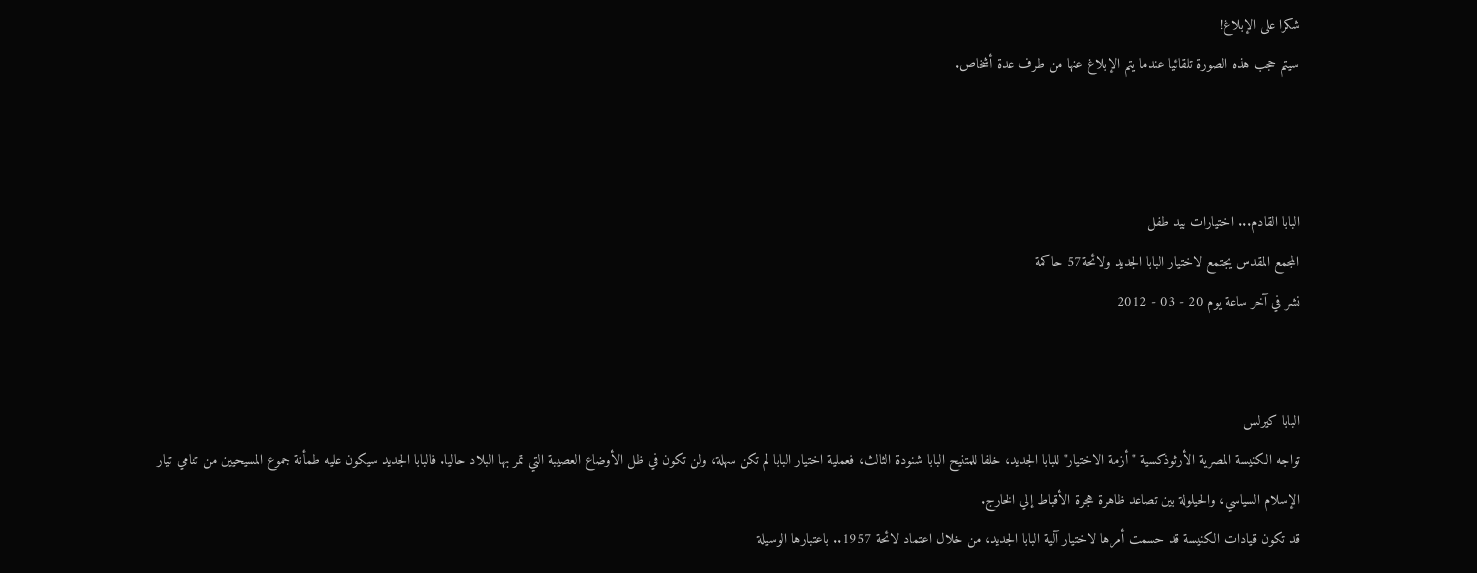شكرا على الإبلاغ!
سيتم حجب هذه الصورة تلقائيا عندما يتم الإبلاغ عنها من طرف عدة أشخاص.



البابا القادم... اختيارات بيد طفل
المجمع المقدس يجتمع لاختيار البابا الجديد ولائحة57 حاكمة
نشر في آخر ساعة يوم 20 - 03 - 2012


البابا كيرلس
تواجه الكنيسة المصرية الأرثوذكسية " أزمة الاختيار" للبابا الجديد، خلفا للمتنيح البابا شنودة الثالث، فعملية اختيار البابا لم تكن سهلة، ولن تكون في ظل الأوضاع العصيبة التي تمر بها البلاد حاليا. فالبابا الجديد سيكون عليه طمأنة جموع المسيحيين من تنامي تيار الإسلام السياسي، والحيلولة بين تصاعد ظاهرة هجرة الأقباط إلي الخارج.
قد تكون قيادات الكنيسة قد حسمت أمرها لاختيار آلية البابا الجديد، من خلال اعتماد لائحة 1957.. باعتبارها الوسيلة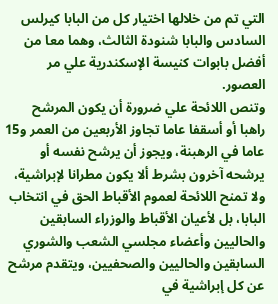التي تم من خلالها اختيار كل من البابا كيرلس السادس والبابا شنودة الثالث، وهما معا من أفضل بابوات كنيسة الإسكندرية علي مر العصور.
وتنص اللائحة علي ضرورة أن يكون المرشح راهبا أو أسقفا عاما تجاوز الأربعين من العمر و15 عاما في الرهبنة، ويجوز أن يرشح نفسه أو يرشحه آخرون بشرط ألا يكون مطرانا لإبراشية، ولا تمنح اللائحة لعموم الأقباط الحق في انتخاب البابا، بل لأعيان الأقباط والوزراء السابقين والحاليين وأعضاء مجلسي الشعب والشوري السابقين والحاليين والصحفيين، ويتقدم مرشح عن كل إبراشية في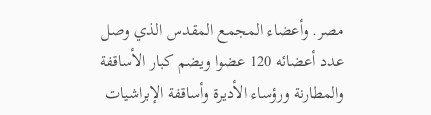مصر. وأعضاء المجمع المقدس الذي وصل عدد أعضائه 120 عضوا ويضم كبار الأساقفة والمطارنة ورؤساء الأديرة وأساقفة الإبراشيات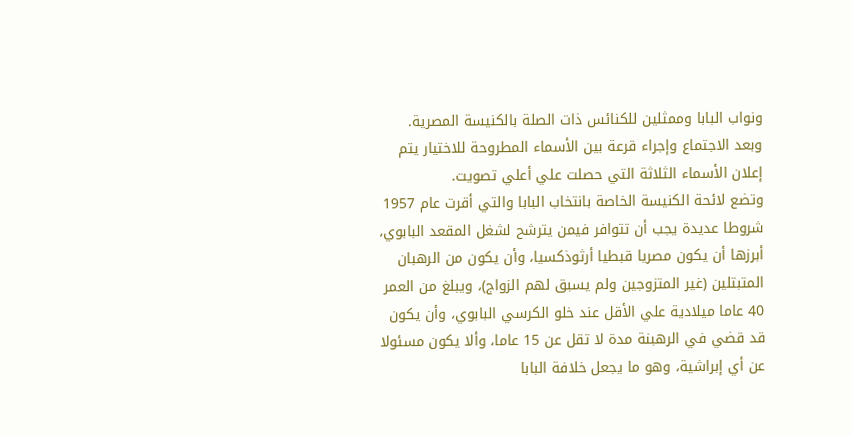ونواب البابا وممثلين للكنائس ذات الصلة بالكنيسة المصرية.
وبعد الاجتماع وإجراء قرعة بين الأسماء المطروحة للاختيار يتم إعلان الأسماء الثلاثة التي حصلت علي أعلي تصويت.
وتضع لائحة الكنيسة الخاصة بانتخاب البابا والتي أقرت عام 1957 شروطا عديدة يجب أن تتوافر فيمن يترشح لشغل المقعد البابوي، أبرزها أن يكون مصريا قبطيا أرثوذكسيا، وأن يكون من الرهبان المتبتلين (غير المتزوجين ولم يسبق لهم الزواج)، ويبلغ من العمر 40 عاما ميلادية علي الأقل عند خلو الكرسي البابوي، وأن يكون قد قضي في الرهبنة مدة لا تقل عن 15 عاما، وألا يكون مسئولا عن أي إبراشية، وهو ما يجعل خلافة البابا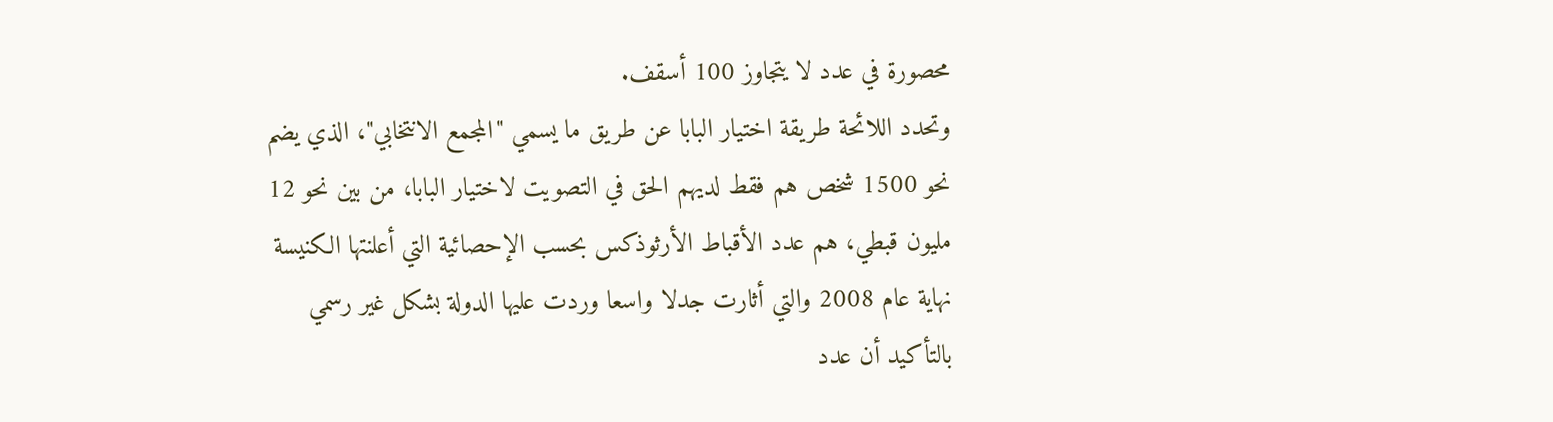محصورة في عدد لا يتجاوز 100 أسقف.
وتحدد اللائحة طريقة اختيار البابا عن طريق ما يسمي "المجمع الانتخابي"، الذي يضم نحو 1500 شخص هم فقط لديهم الحق في التصويت لاختيار البابا، من بين نحو 12 مليون قبطي، هم عدد الأقباط الأرثوذكس بحسب الإحصائية التي أعلنتها الكنيسة نهاية عام 2008 والتي أثارت جدلا واسعا وردت عليها الدولة بشكل غير رسمي بالتأكيد أن عدد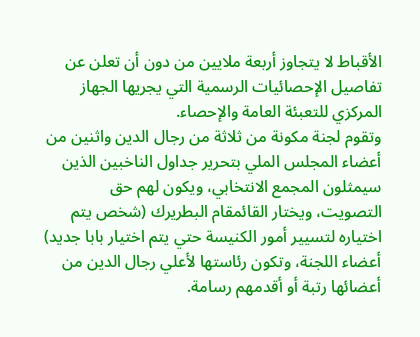الأقباط لا يتجاوز أربعة ملايين من دون أن تعلن عن تفاصيل الإحصائيات الرسمية التي يجريها الجهاز المركزي للتعبئة العامة والإحصاء.
وتقوم لجنة مكونة من ثلاثة من رجال الدين واثنين من أعضاء المجلس الملي بتحرير جداول الناخبين الذين سيمثلون المجمع الانتخابي، ويكون لهم حق التصويت، ويختار القائمقام البطريرك (شخص يتم اختياره لتسيير أمور الكنيسة حتي يتم اختيار بابا جديد) أعضاء اللجنة، وتكون رئاستها لأعلي رجال الدين من أعضائها رتبة أو أقدمهم رسامة.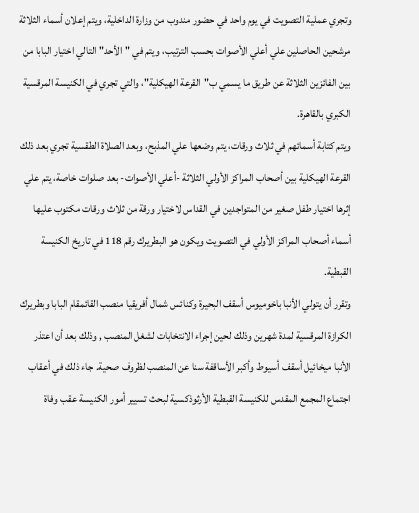وتجري عملية التصويت في يوم واحد في حضور مندوب من وزارة الداخلية، ويتم إعلان أسماء الثلاثة مرشحين الحاصلين علي أعلي الأصوات بحسب الترتيب، ويتم في "الأحد" التالي اختيار البابا من بين الفائزين الثلاثة عن طريق ما يسمي ب"القرعة الهيكلية"، والتي تجري في الكنيسة المرقسية الكبري بالقاهرة.
ويتم كتابة أسمائهم في ثلاث ورقات، يتم وضعها علي المذبح، وبعد الصلاة الطقسية تجري بعد ذلك القرعة الهيكلية بين أصحاب المراكز الأولي الثلاثة -أعلي الأصوات- بعد صلوات خاصة، يتم علي إثرها اختيار طفل صغير من المتواجدين في القداس لاختيار ورقة من ثلاث ورقات مكتوب عليها أسماء أصحاب المراكز الأولي في التصويت ويكون هو البطريرك رقم 118 في تاريخ الكنيسة القبطية.
وتقرر أن يتولي الأنبا باخوميوس أسقف البحيرة وكنائس شمال أفريقيا منصب القائمقام البابا وبطريرك الكرازة المرقسية لمدة شهرين وذلك لحين إجراء الانتخابات لشغل المنصب , وذلك بعد أن اعتذر الأنبا ميخائيل أسقف أسيوط وأكبر الأساقفة سنا عن المنصب لظروف صحية. جاء ذلك في أعقاب اجتماع المجمع المقدس للكنيسة القبطية الأرثوذكسية لبحث تسيير أمور الكنيسة عقب وفاة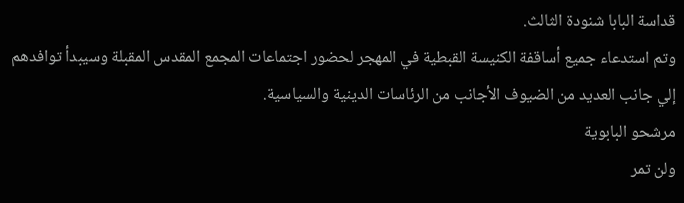قداسة البابا شنودة الثالث.
وتم استدعاء جميع أساقفة الكنيسة القبطية في المهجر لحضور اجتماعات المجمع المقدس المقبلة وسيبدأ توافدهم إلي جانب العديد من الضيوف الأجانب من الرئاسات الدينية والسياسية.
مرشحو البابوية
ولن تمر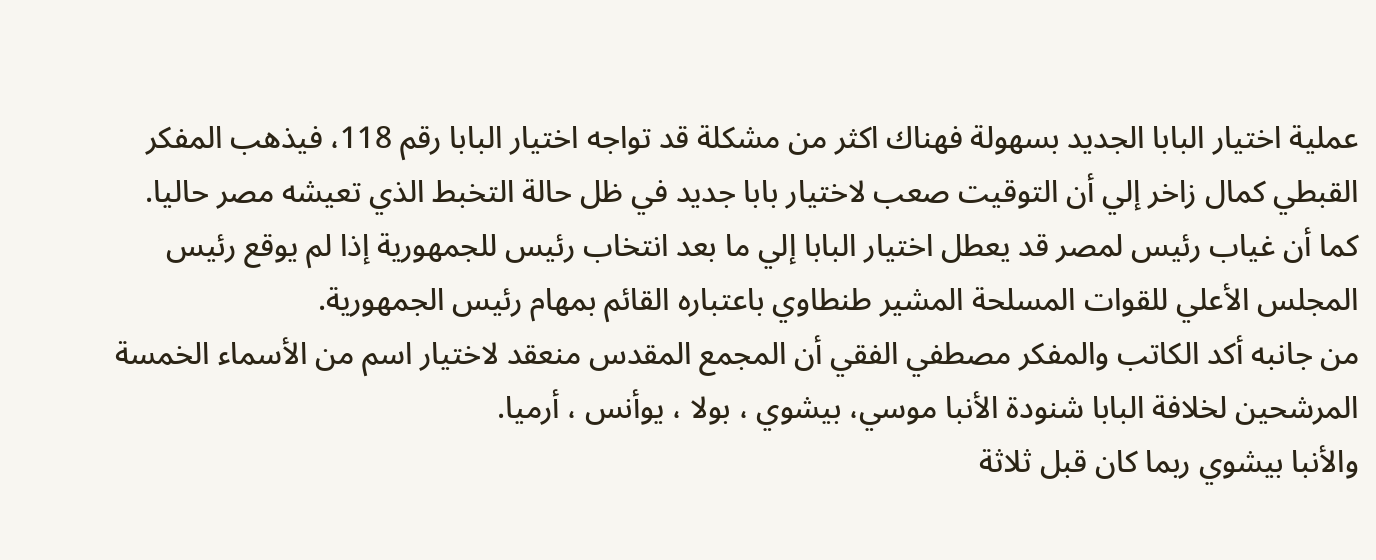عملية اختيار البابا الجديد بسهولة فهناك اكثر من مشكلة قد تواجه اختيار البابا رقم 118، فيذهب المفكر القبطي كمال زاخر إلي أن التوقيت صعب لاختيار بابا جديد في ظل حالة التخبط الذي تعيشه مصر حاليا. كما أن غياب رئيس لمصر قد يعطل اختيار البابا إلي ما بعد انتخاب رئيس للجمهورية إذا لم يوقع رئيس المجلس الأعلي للقوات المسلحة المشير طنطاوي باعتباره القائم بمهام رئيس الجمهورية.
من جانبه أكد الكاتب والمفكر مصطفي الفقي أن المجمع المقدس منعقد لاختيار اسم من الأسماء الخمسة المرشحين لخلافة البابا شنودة الأنبا موسي، بيشوي ، بولا ، يوأنس ، أرميا.
والأنبا بيشوي ربما كان قبل ثلاثة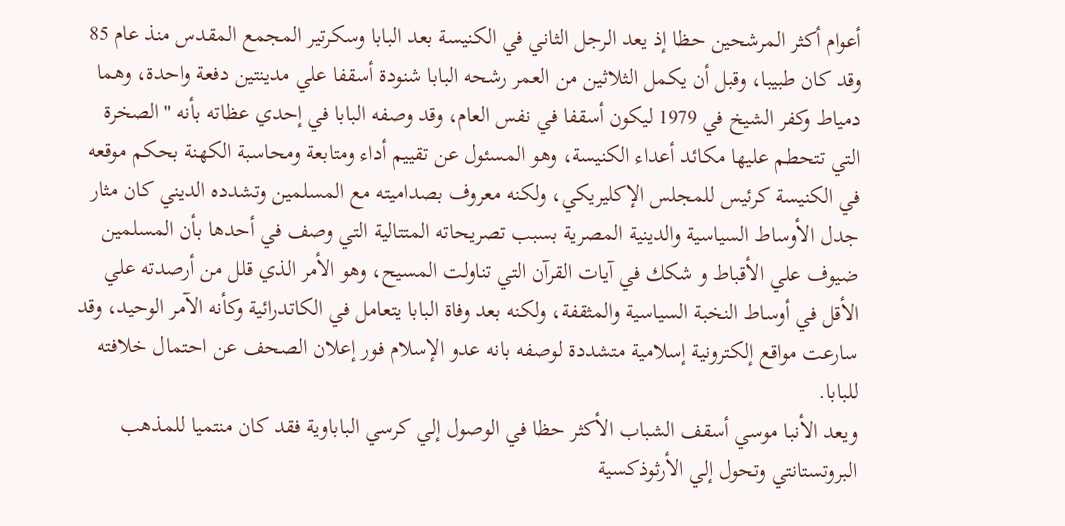أعوام أكثر المرشحين حظا إذ يعد الرجل الثاني في الكنيسة بعد البابا وسكرتير المجمع المقدس منذ عام 85 وقد كان طبيبا، وقبل أن يكمل الثلاثين من العمر رشحه البابا شنودة أسقفا علي مدينتين دفعة واحدة، وهما دمياط وكفر الشيخ في 1979 ليكون أسقفا في نفس العام، وقد وصفه البابا في إحدي عظاته بأنه "الصخرة التي تتحطم عليها مكائد أعداء الكنيسة، وهو المسئول عن تقييم أداء ومتابعة ومحاسبة الكهنة بحكم موقعه في الكنيسة كرئيس للمجلس الإكليريكي، ولكنه معروف بصداميته مع المسلمين وتشدده الديني كان مثار جدل الأوساط السياسية والدينية المصرية بسبب تصريحاته المتتالية التي وصف في أحدها بأن المسلمين ضيوف علي الأقباط و شكك في آيات القرآن التي تناولت المسيح، وهو الأمر الذي قلل من أرصدته علي الأقل في أوساط النخبة السياسية والمثقفة، ولكنه بعد وفاة البابا يتعامل في الكاتدرائية وكأنه الآمر الوحيد، وقد سارعت مواقع إلكترونية إسلامية متشددة لوصفه بانه عدو الإسلام فور إعلان الصحف عن احتمال خلافته للبابا.
ويعد الأنبا موسي أسقف الشباب الأكثر حظا في الوصول إلي كرسي الباباوية فقد كان منتميا للمذهب البروتستانتي وتحول إلي الأرثوذكسية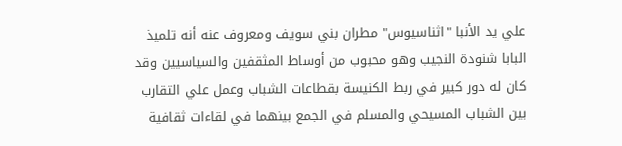علي يد الأنبا "اثناسيوس" مطران بني سويف ومعروف عنه أنه تلميذ البابا شنودة النجيب وهو محبوب من أوساط المثقفين والسياسيين وقد كان له دور كبير في ربط الكنيسة بقطاعات الشباب وعمل علي التقارب بين الشباب المسيحي والمسلم في الجمع بينهما في لقاءات ثقافية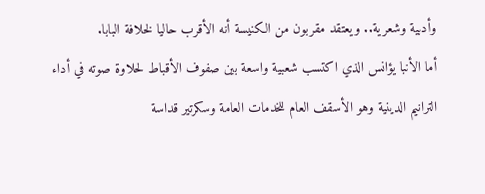وأدبية وشعرية.. ويعتقد مقربون من الكنيسة أنه الأقرب حاليا لخلافة البابا.
أما الأنبا يؤانس الذي اكتسب شعبية واسعة بين صفوف الأقباط لحلاوة صوته في أداء الترانيم الدينية وهو الأسقف العام للخدمات العامة وسكرتير قداسة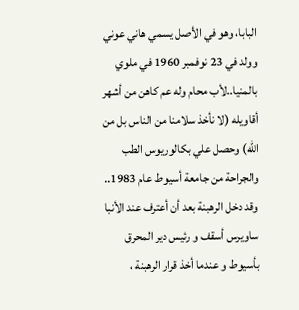البابا، وهو في الأصل يسمي هاني عوني وولد في 23 نوفمبر 1960 في ملوي بالمنيا..لأب محام وله عم كاهن من أشهر أقاويله (لا نأخذ سلامنا من الناس بل من الله) وحصل علي بكالوريوس الطب والجراحة من جامعة أسيوط عام 1983.. وقد دخل الرهبنة بعد أن أعترف عند الأنبا ساويرس أسقف و رئيس دير المحرق بأسيوط و عندما أخذ قرار الرهبنة ،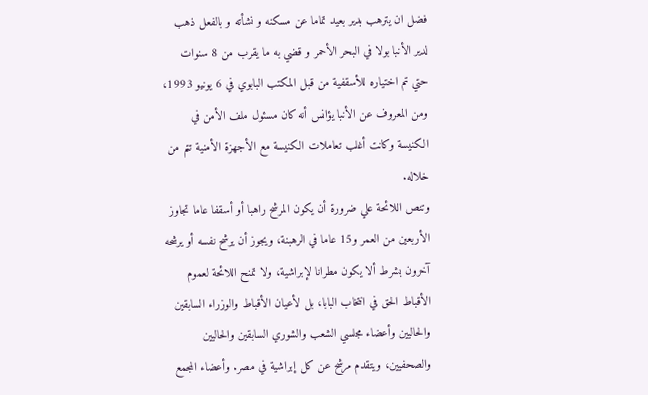فضل ان يترهب بدير بعيد تماما عن مسكنه و نشأته و بالفعل ذهب لدير الأنبا بولا في البحر الأحمر و قضي به ما يقرب من 8 سنوات حتي تم اختياره للأسقفية من قبل المكتب البابوي في 6 يونيو 1993، ومن المعروف عن الأنبا يؤانس أنه كان مسئول ملف الأمن في الكنيسة وكانت أغلب تعاملات الكنيسة مع الأجهزة الأمنية تتم من خلاله.
وتنص اللائحة علي ضرورة أن يكون المرشح راهبا أو أسقفا عاما تجاوز الأربعين من العمر و15 عاما في الرهبنة، ويجوز أن يرشح نفسه أو يرشحه آخرون بشرط ألا يكون مطرانا لإبراشية، ولا تمنح اللائحة لعموم الأقباط الحق في انتخاب البابا، بل لأعيان الأقباط والوزراء السابقين والحاليين وأعضاء مجلسي الشعب والشوري السابقين والحاليين والصحفيين، ويتقدم مرشح عن كل إبراشية في مصر. وأعضاء المجمع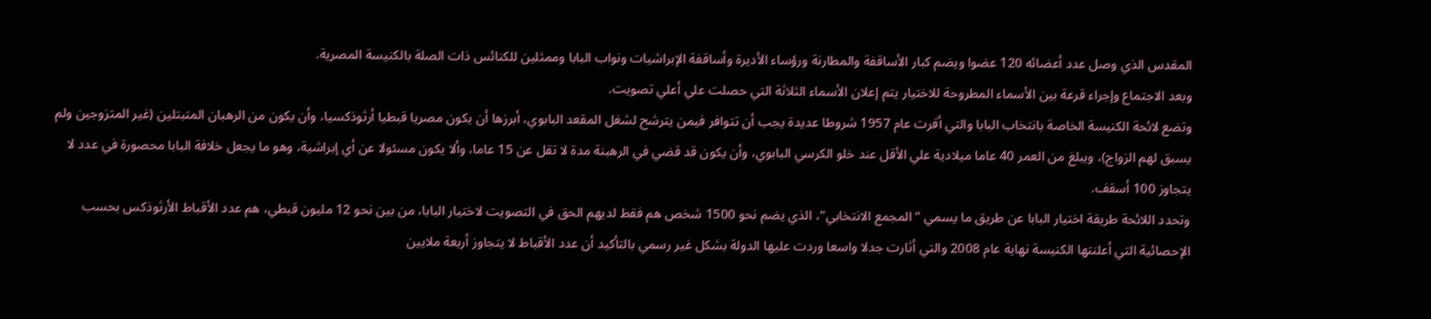المقدس الذي وصل عدد أعضائه 120 عضوا ويضم كبار الأساقفة والمطارنة ورؤساء الأديرة وأساقفة الإبراشيات ونواب البابا وممثلين للكنائس ذات الصلة بالكنيسة المصرية.
وبعد الاجتماع وإجراء قرعة بين الأسماء المطروحة للاختيار يتم إعلان الأسماء الثلاثة التي حصلت علي أعلي تصويت.
وتضع لائحة الكنيسة الخاصة بانتخاب البابا والتي أقرت عام 1957 شروطا عديدة يجب أن تتوافر فيمن يترشح لشغل المقعد البابوي، أبرزها أن يكون مصريا قبطيا أرثوذكسيا، وأن يكون من الرهبان المتبتلين (غير المتزوجين ولم يسبق لهم الزواج)، ويبلغ من العمر 40 عاما ميلادية علي الأقل عند خلو الكرسي البابوي، وأن يكون قد قضي في الرهبنة مدة لا تقل عن 15 عاما، وألا يكون مسئولا عن أي إبراشية، وهو ما يجعل خلافة البابا محصورة في عدد لا يتجاوز 100 أسقف.
وتحدد اللائحة طريقة اختيار البابا عن طريق ما يسمي "المجمع الانتخابي"، الذي يضم نحو 1500 شخص هم فقط لديهم الحق في التصويت لاختيار البابا، من بين نحو 12 مليون قبطي، هم عدد الأقباط الأرثوذكس بحسب الإحصائية التي أعلنتها الكنيسة نهاية عام 2008 والتي أثارت جدلا واسعا وردت عليها الدولة بشكل غير رسمي بالتأكيد أن عدد الأقباط لا يتجاوز أربعة ملايين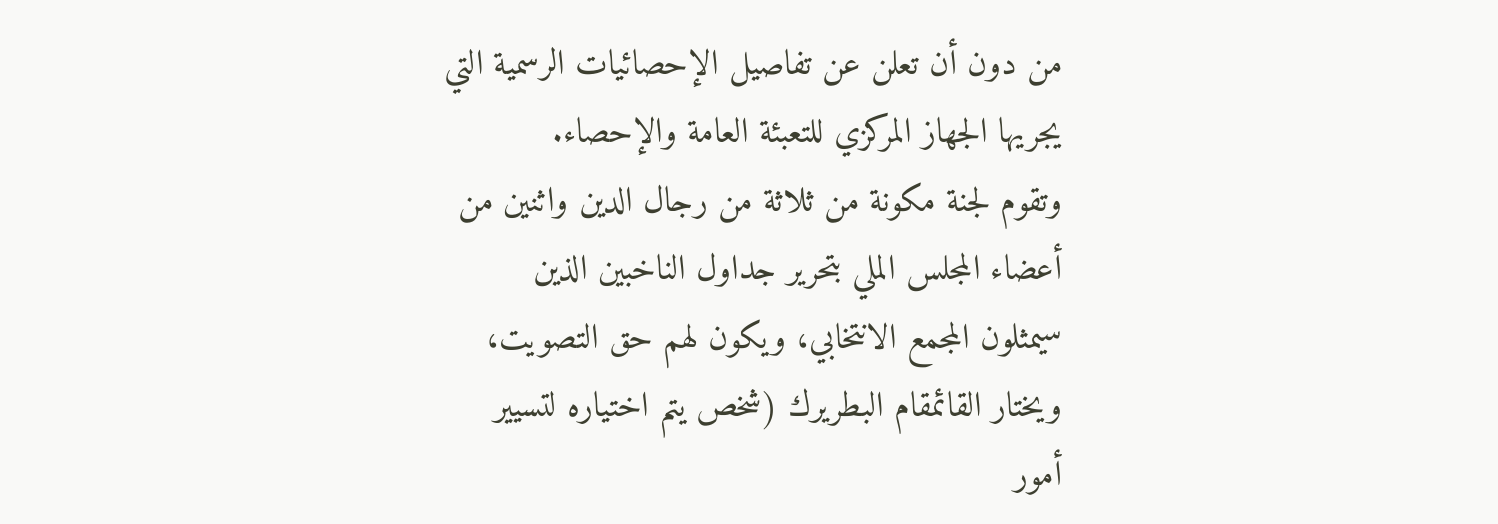من دون أن تعلن عن تفاصيل الإحصائيات الرسمية التي يجريها الجهاز المركزي للتعبئة العامة والإحصاء.
وتقوم لجنة مكونة من ثلاثة من رجال الدين واثنين من أعضاء المجلس الملي بتحرير جداول الناخبين الذين سيمثلون المجمع الانتخابي، ويكون لهم حق التصويت، ويختار القائمقام البطريرك (شخص يتم اختياره لتسيير أمور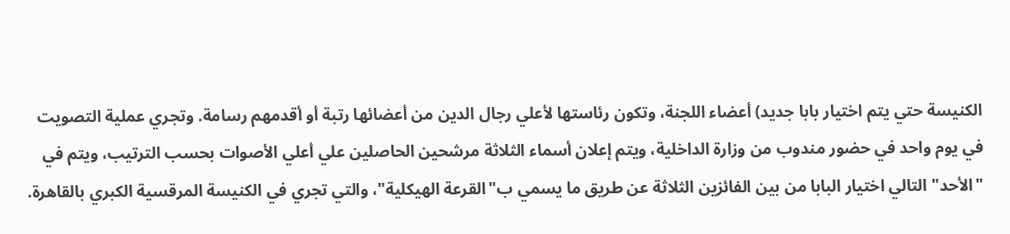الكنيسة حتي يتم اختيار بابا جديد) أعضاء اللجنة، وتكون رئاستها لأعلي رجال الدين من أعضائها رتبة أو أقدمهم رسامة. وتجري عملية التصويت في يوم واحد في حضور مندوب من وزارة الداخلية، ويتم إعلان أسماء الثلاثة مرشحين الحاصلين علي أعلي الأصوات بحسب الترتيب، ويتم في "الأحد" التالي اختيار البابا من بين الفائزين الثلاثة عن طريق ما يسمي ب"القرعة الهيكلية"، والتي تجري في الكنيسة المرقسية الكبري بالقاهرة.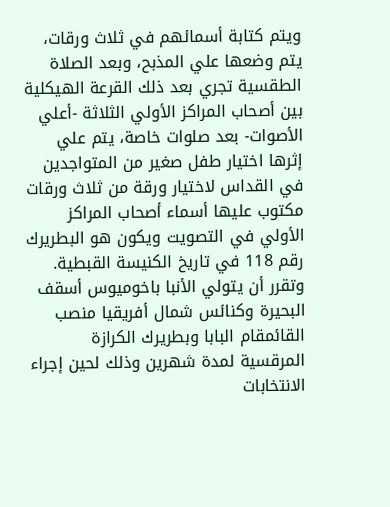ويتم كتابة أسمائهم في ثلاث ورقات، يتم وضعها علي المذبح، وبعد الصلاة الطقسية تجري بعد ذلك القرعة الهيكلية بين أصحاب المراكز الأولي الثلاثة -أعلي الأصوات- بعد صلوات خاصة، يتم علي إثرها اختيار طفل صغير من المتواجدين في القداس لاختيار ورقة من ثلاث ورقات مكتوب عليها أسماء أصحاب المراكز الأولي في التصويت ويكون هو البطريرك رقم 118 في تاريخ الكنيسة القبطية.
وتقرر أن يتولي الأنبا باخوميوس أسقف البحيرة وكنائس شمال أفريقيا منصب القائمقام البابا وبطريرك الكرازة المرقسية لمدة شهرين وذلك لحين إجراء الانتخابات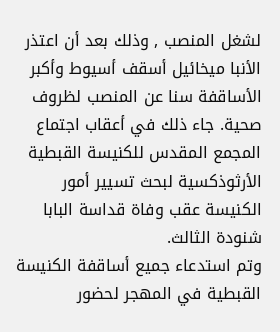لشغل المنصب , وذلك بعد أن اعتذر الأنبا ميخائيل أسقف أسيوط وأكبر الأساقفة سنا عن المنصب لظروف صحية. جاء ذلك في أعقاب اجتماع المجمع المقدس للكنيسة القبطية الأرثوذكسية لبحث تسيير أمور الكنيسة عقب وفاة قداسة البابا شنودة الثالث.
وتم استدعاء جميع أساقفة الكنيسة القبطية في المهجر لحضور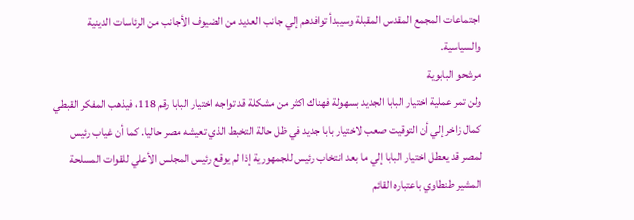اجتماعات المجمع المقدس المقبلة وسيبدأ توافدهم إلي جانب العديد من الضيوف الأجانب من الرئاسات الدينية والسياسية.
مرشحو البابوية
ولن تمر عملية اختيار البابا الجديد بسهولة فهناك اكثر من مشكلة قد تواجه اختيار البابا رقم 118، فيذهب المفكر القبطي كمال زاخر إلي أن التوقيت صعب لاختيار بابا جديد في ظل حالة التخبط الذي تعيشه مصر حاليا. كما أن غياب رئيس لمصر قد يعطل اختيار البابا إلي ما بعد انتخاب رئيس للجمهورية إذا لم يوقع رئيس المجلس الأعلي للقوات المسلحة المشير طنطاوي باعتباره القائم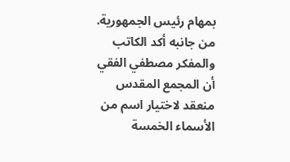بمهام رئيس الجمهورية.
من جانبه أكد الكاتب والمفكر مصطفي الفقي أن المجمع المقدس منعقد لاختيار اسم من الأسماء الخمسة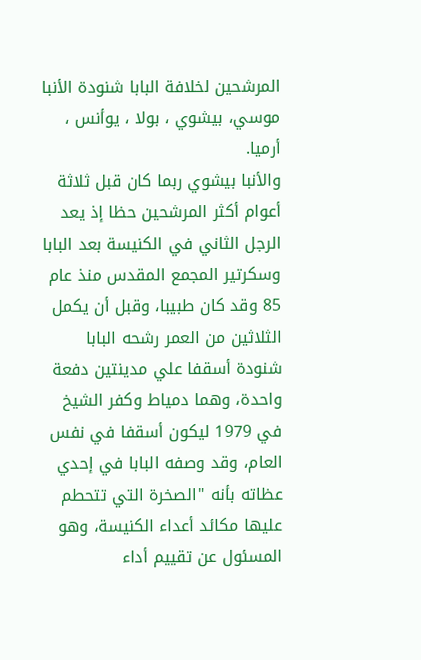المرشحين لخلافة البابا شنودة الأنبا موسي، بيشوي ، بولا ، يوأنس ، أرميا.
والأنبا بيشوي ربما كان قبل ثلاثة أعوام أكثر المرشحين حظا إذ يعد الرجل الثاني في الكنيسة بعد البابا وسكرتير المجمع المقدس منذ عام 85 وقد كان طبيبا، وقبل أن يكمل الثلاثين من العمر رشحه البابا شنودة أسقفا علي مدينتين دفعة واحدة، وهما دمياط وكفر الشيخ في 1979 ليكون أسقفا في نفس العام، وقد وصفه البابا في إحدي عظاته بأنه "الصخرة التي تتحطم عليها مكائد أعداء الكنيسة، وهو المسئول عن تقييم أداء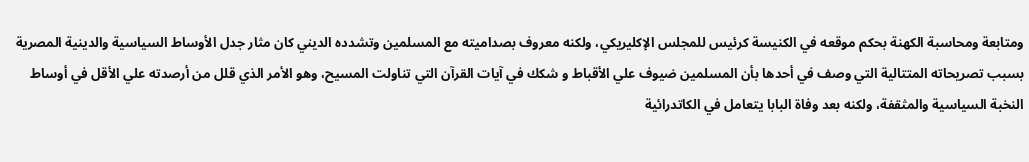ومتابعة ومحاسبة الكهنة بحكم موقعه في الكنيسة كرئيس للمجلس الإكليريكي، ولكنه معروف بصداميته مع المسلمين وتشدده الديني كان مثار جدل الأوساط السياسية والدينية المصرية بسبب تصريحاته المتتالية التي وصف في أحدها بأن المسلمين ضيوف علي الأقباط و شكك في آيات القرآن التي تناولت المسيح، وهو الأمر الذي قلل من أرصدته علي الأقل في أوساط النخبة السياسية والمثقفة، ولكنه بعد وفاة البابا يتعامل في الكاتدرائية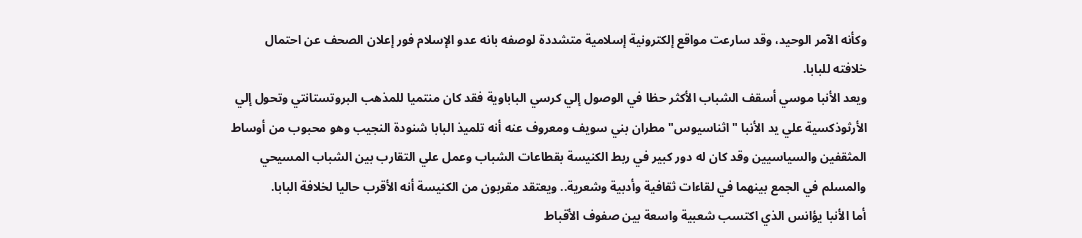وكأنه الآمر الوحيد، وقد سارعت مواقع إلكترونية إسلامية متشددة لوصفه بانه عدو الإسلام فور إعلان الصحف عن احتمال خلافته للبابا.
ويعد الأنبا موسي أسقف الشباب الأكثر حظا في الوصول إلي كرسي الباباوية فقد كان منتميا للمذهب البروتستانتي وتحول إلي الأرثوذكسية علي يد الأنبا "اثناسيوس" مطران بني سويف ومعروف عنه أنه تلميذ البابا شنودة النجيب وهو محبوب من أوساط المثقفين والسياسيين وقد كان له دور كبير في ربط الكنيسة بقطاعات الشباب وعمل علي التقارب بين الشباب المسيحي والمسلم في الجمع بينهما في لقاءات ثقافية وأدبية وشعرية.. ويعتقد مقربون من الكنيسة أنه الأقرب حاليا لخلافة البابا.
أما الأنبا يؤانس الذي اكتسب شعبية واسعة بين صفوف الأقباط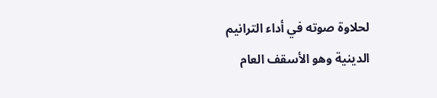لحلاوة صوته في أداء الترانيم الدينية وهو الأسقف العام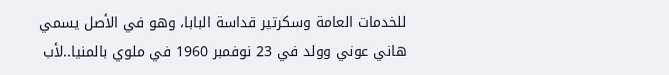للخدمات العامة وسكرتير قداسة البابا، وهو في الأصل يسمي هاني عوني وولد في 23 نوفمبر 1960 في ملوي بالمنيا..لأب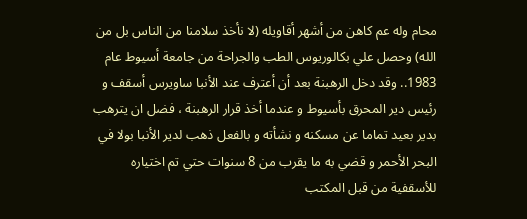محام وله عم كاهن من أشهر أقاويله (لا نأخذ سلامنا من الناس بل من الله) وحصل علي بكالوريوس الطب والجراحة من جامعة أسيوط عام 1983.. وقد دخل الرهبنة بعد أن أعترف عند الأنبا ساويرس أسقف و رئيس دير المحرق بأسيوط و عندما أخذ قرار الرهبنة ، فضل ان يترهب بدير بعيد تماما عن مسكنه و نشأته و بالفعل ذهب لدير الأنبا بولا في البحر الأحمر و قضي به ما يقرب من 8 سنوات حتي تم اختياره للأسقفية من قبل المكتب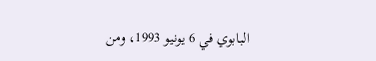البابوي في 6 يونيو 1993، ومن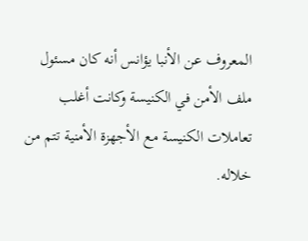المعروف عن الأنبا يؤانس أنه كان مسئول ملف الأمن في الكنيسة وكانت أغلب تعاملات الكنيسة مع الأجهزة الأمنية تتم من خلاله.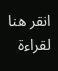انقر هنا لقراءة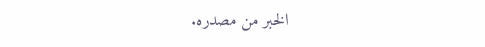الخبر من مصدره.